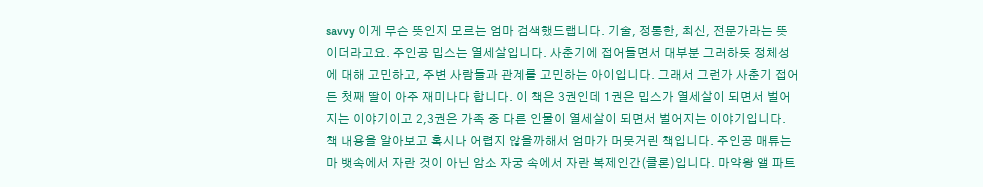savvy 이게 무슨 뜻인지 모르는 엄마 검색했드랩니다. 기술, 정통한, 최신, 전문가라는 뜻이더라고요. 주인공 밉스는 열세살입니다. 사춘기에 접어들면서 대부분 그러하듯 정체성에 대해 고민하고, 주변 사람들과 관계를 고민하는 아이입니다. 그래서 그런가 사춘기 접어든 첫째 딸이 아주 재미나다 합니다. 이 책은 3권인데 1권은 밉스가 열세살이 되면서 벌어지는 이야기이고 2,3권은 가족 중 다른 인물이 열세살이 되면서 벌어지는 이야기입니다.
책 내용을 알아보고 혹시나 어렵지 않을까해서 엄마가 머뭇거린 책입니다. 주인공 매튜는 마 뱃속에서 자란 것이 아닌 암소 자궁 속에서 자란 복제인간(클론)입니다. 마약왕 앨 파트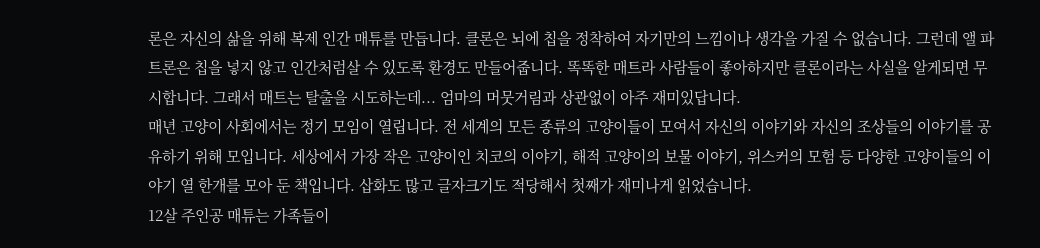론은 자신의 삶을 위해 복제 인간 매튜를 만듭니다. 클론은 뇌에 칩을 정착하여 자기만의 느낌이나 생각을 가질 수 없습니다. 그런데 앨 파트론은 칩을 넣지 않고 인간처럼살 수 있도록 환경도 만들어줍니다. 똑똑한 매트라 사람들이 좋아하지만 클론이라는 사실을 알게되면 무시합니다. 그래서 매트는 탈출을 시도하는데... 엄마의 머뭇거림과 상관없이 아주 재미있답니다.
매년 고양이 사회에서는 정기 모임이 열립니다. 전 세계의 모든 종류의 고양이들이 모여서 자신의 이야기와 자신의 조상들의 이야기를 공유하기 위해 모입니다. 세상에서 가장 작은 고양이인 치코의 이야기, 해적 고양이의 보물 이야기, 위스커의 모험 등 다양한 고양이들의 이야기 열 한개를 모아 둔 책입니다. 삽화도 많고 글자크기도 적당해서 첫째가 재미나게 읽었습니다.
12살 주인공 매튜는 가족들이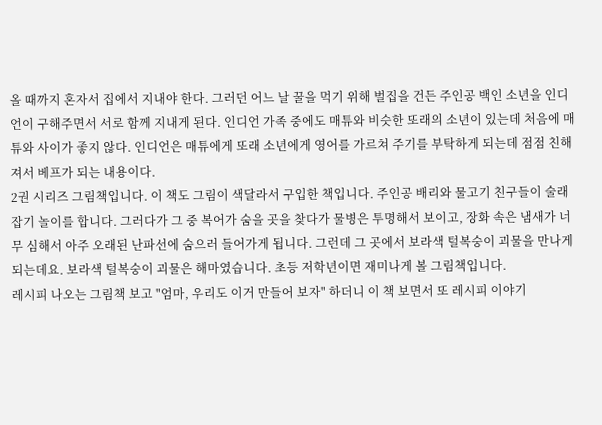올 때까지 혼자서 집에서 지내야 한다. 그러던 어느 날 꿀을 먹기 위해 벌집을 건든 주인공 백인 소년을 인디언이 구해주면서 서로 함께 지내게 된다. 인디언 가족 중에도 매튜와 비슷한 또래의 소년이 있는데 처음에 매튜와 사이가 좋지 않다. 인디언은 매튜에게 또래 소년에게 영어를 가르쳐 주기를 부탁하게 되는데 점점 친해져서 베프가 되는 내용이다.
2권 시리즈 그림책입니다. 이 책도 그림이 색달라서 구입한 책입니다. 주인공 배리와 물고기 친구들이 술래잡기 놀이를 합니다. 그러다가 그 중 복어가 숨을 곳을 찾다가 물병은 투명해서 보이고, 장화 속은 냄새가 너무 심해서 아주 오래된 난파선에 숨으러 들어가게 됩니다. 그런데 그 곳에서 보라색 털복숭이 괴물을 만나게 되는데요. 보라색 털복숭이 괴물은 해마였습니다. 초등 저학년이면 재미나게 볼 그림책입니다.
레시피 나오는 그림책 보고 "엄마, 우리도 이거 만들어 보자" 하더니 이 책 보면서 또 레시피 이야기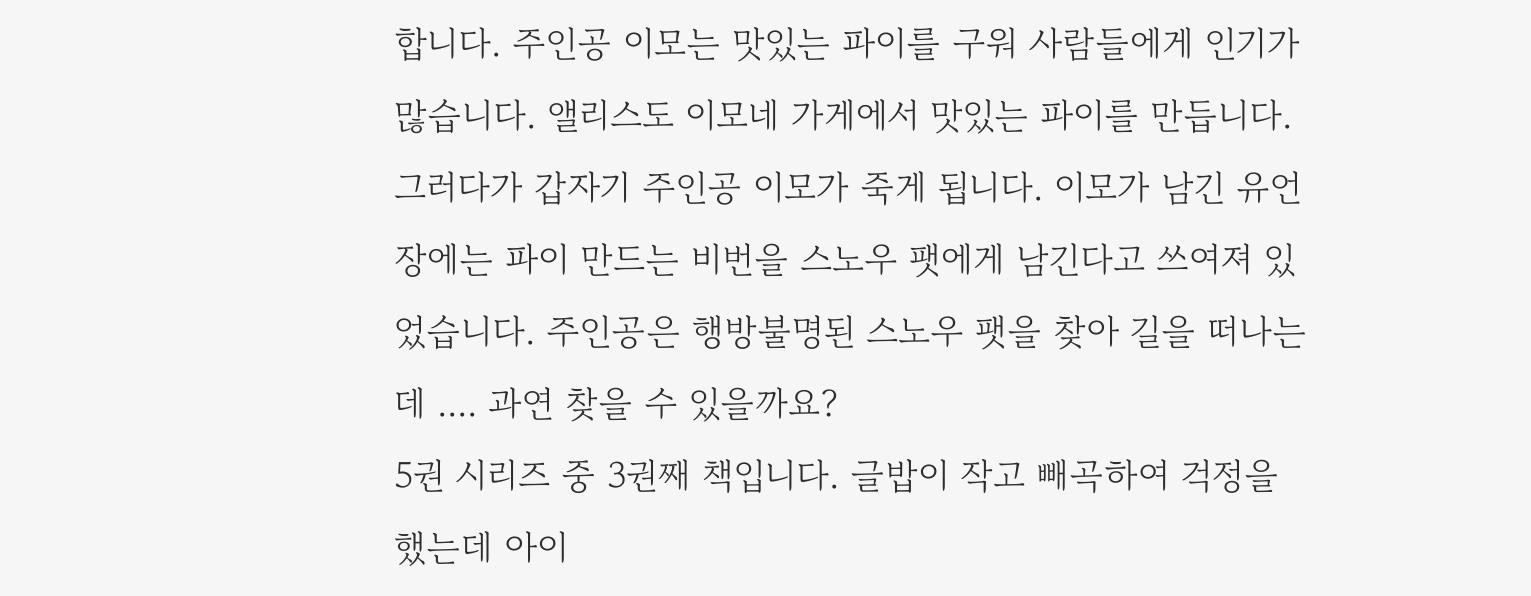합니다. 주인공 이모는 맛있는 파이를 구워 사람들에게 인기가 많습니다. 앨리스도 이모네 가게에서 맛있는 파이를 만듭니다. 그러다가 갑자기 주인공 이모가 죽게 됩니다. 이모가 남긴 유언장에는 파이 만드는 비번을 스노우 팻에게 남긴다고 쓰여져 있었습니다. 주인공은 행방불명된 스노우 팻을 찾아 길을 떠나는데 .... 과연 찾을 수 있을까요?
5권 시리즈 중 3권째 책입니다. 글밥이 작고 빼곡하여 걱정을 했는데 아이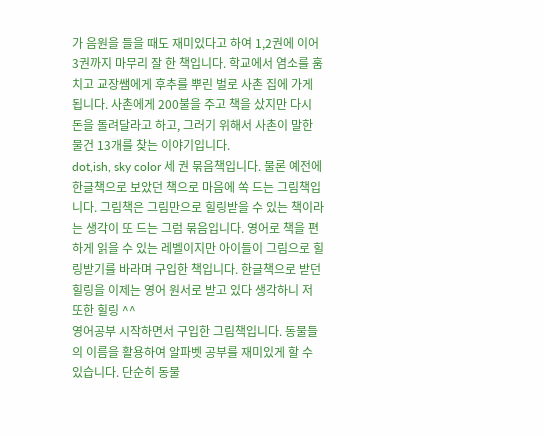가 음원을 들을 때도 재미있다고 하여 1,2권에 이어 3권까지 마무리 잘 한 책입니다. 학교에서 염소를 훔치고 교장쌤에게 후추를 뿌린 벌로 사촌 집에 가게 됩니다. 사촌에게 200불을 주고 책을 샀지만 다시 돈을 돌려달라고 하고, 그러기 위해서 사촌이 말한 물건 13개를 찾는 이야기입니다.
dot,ish, sky color 세 권 묶음책입니다. 물론 예전에 한글책으로 보았던 책으로 마음에 쏙 드는 그림책입니다. 그림책은 그림만으로 힐링받을 수 있는 책이라는 생각이 또 드는 그럼 묶음입니다. 영어로 책을 편하게 읽을 수 있는 레벨이지만 아이들이 그림으로 힐링받기를 바라며 구입한 책입니다. 한글책으로 받던 힐링을 이제는 영어 원서로 받고 있다 생각하니 저 또한 힐링 ^^
영어공부 시작하면서 구입한 그림책입니다. 동물들의 이름을 활용하여 알파벳 공부를 재미있게 할 수 있습니다. 단순히 동물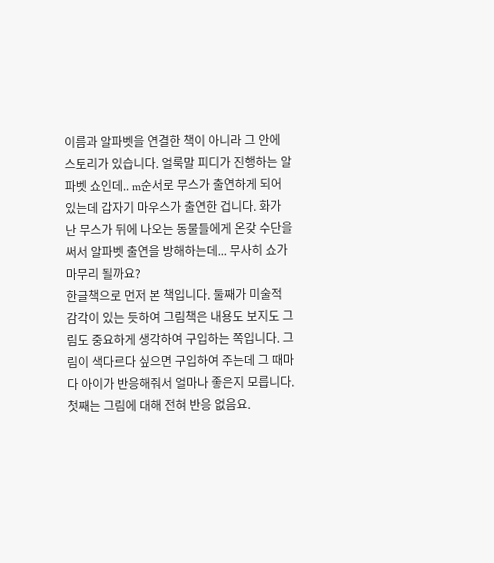이름과 알파벳을 연결한 책이 아니라 그 안에 스토리가 있습니다. 얼룩말 피디가 진행하는 알파벳 쇼인데.. m순서로 무스가 출연하게 되어있는데 갑자기 마우스가 출연한 겁니다. 화가 난 무스가 뒤에 나오는 동물들에게 온갖 수단을 써서 알파벳 출연을 방해하는데... 무사히 쇼가 마무리 될까요?
한글책으로 먼저 본 책입니다. 둘째가 미술적 감각이 있는 듯하여 그림책은 내용도 보지도 그림도 중요하게 생각하여 구입하는 쪽입니다. 그림이 색다르다 싶으면 구입하여 주는데 그 때마다 아이가 반응해줘서 얼마나 좋은지 모릅니다. 첫째는 그림에 대해 전혀 반응 없음요.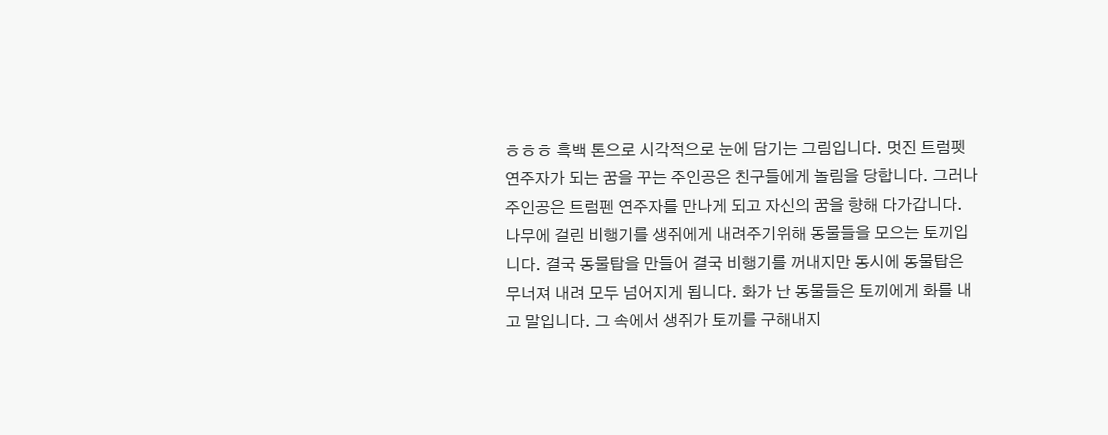ㅎㅎㅎ 흑백 톤으로 시각적으로 눈에 담기는 그림입니다. 멋진 트럼펫연주자가 되는 꿈을 꾸는 주인공은 친구들에게 놀림을 당합니다. 그러나 주인공은 트럼펜 연주자를 만나게 되고 자신의 꿈을 향해 다가갑니다.
나무에 걸린 비행기를 생쥐에게 내려주기위해 동물들을 모으는 토끼입니다. 결국 동물탑을 만들어 결국 비행기를 꺼내지만 동시에 동물탑은 무너져 내려 모두 넘어지게 됩니다. 화가 난 동물들은 토끼에게 화를 내고 말입니다. 그 속에서 생쥐가 토끼를 구해내지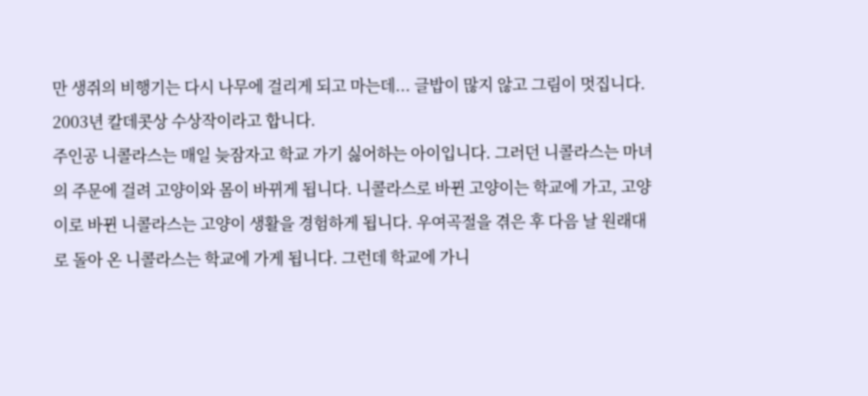만 생쥐의 비행기는 다시 나무에 걸리게 되고 마는데... 글밥이 많지 않고 그림이 멋집니다. 2003년 칼데콧상 수상작이라고 합니다.
주인공 니콜라스는 매일 늦잠자고 학교 가기 싫어하는 아이입니다. 그러던 니콜라스는 마녀의 주문에 걸려 고양이와 몸이 바뀌게 됩니다. 니콜라스로 바뀐 고양이는 학교에 가고, 고양이로 바뀐 니콜라스는 고양이 생활을 경험하게 됩니다. 우여곡절을 겪은 후 다음 날 원래대로 돌아 온 니콜라스는 학교에 가게 됩니다. 그런데 학교에 가니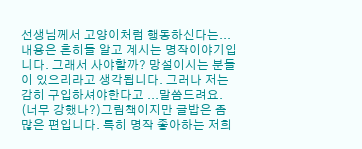선생님께서 고양이처럼 행동하신다는...
내용은 흔히들 알고 계시는 명작이야기입니다. 그래서 사야할까? 망설이시는 분들이 있으리라고 생각됩니다. 그러나 저는 감히 구입하셔야한다고 ...말씀드려요. (너무 강했나?)그림책이지만 글밥은 좀 많은 편입니다. 특히 명작 좋아하는 저희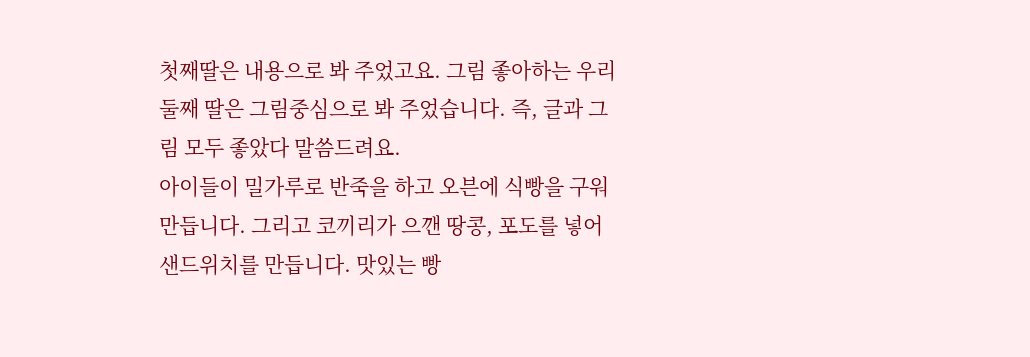첫째딸은 내용으로 봐 주었고요. 그림 좋아하는 우리 둘째 딸은 그림중심으로 봐 주었습니다. 즉, 글과 그림 모두 좋았다 말씀드려요.
아이들이 밀가루로 반죽을 하고 오븐에 식빵을 구워 만듭니다. 그리고 코끼리가 으깬 땅콩, 포도를 넣어 샌드위치를 만듭니다. 맛있는 빵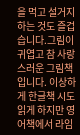을 먹고 설거지 하는 것도 즐겁습니다.그림이 귀엽고 참 사랑스러운 그림책입니다. 이상하게 한글책 시도 읽게 하지만 영어책에서 라임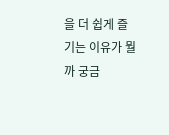을 더 쉽게 즐기는 이유가 뭘까 궁금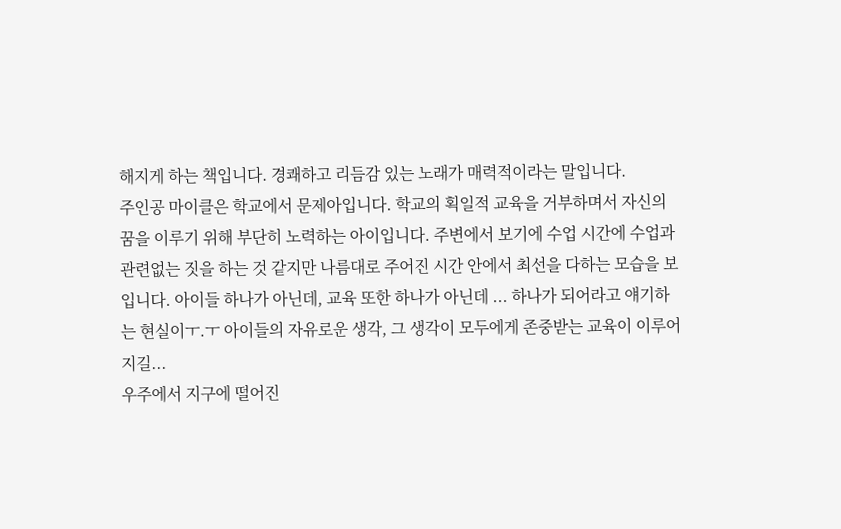해지게 하는 책입니다. 경쾌하고 리듬감 있는 노래가 매력적이라는 말입니다.
주인공 마이클은 학교에서 문제아입니다. 학교의 획일적 교육을 거부하며서 자신의 꿈을 이루기 위해 부단히 노력하는 아이입니다. 주변에서 보기에 수업 시간에 수업과 관련없는 짓을 하는 것 같지만 나름대로 주어진 시간 안에서 최선을 다하는 모습을 보입니다. 아이들 하나가 아닌데, 교육 또한 하나가 아닌데 ... 하나가 되어라고 얘기하는 현실이ㅜ.ㅜ 아이들의 자유로운 생각, 그 생각이 모두에게 존중받는 교육이 이루어지길...
우주에서 지구에 떨어진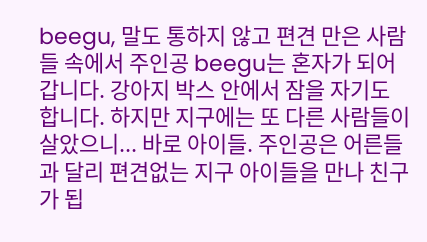beegu, 말도 통하지 않고 편견 만은 사람들 속에서 주인공 beegu는 혼자가 되어갑니다. 강아지 박스 안에서 잠을 자기도 합니다. 하지만 지구에는 또 다른 사람들이 살았으니... 바로 아이들. 주인공은 어른들과 달리 편견없는 지구 아이들을 만나 친구가 됩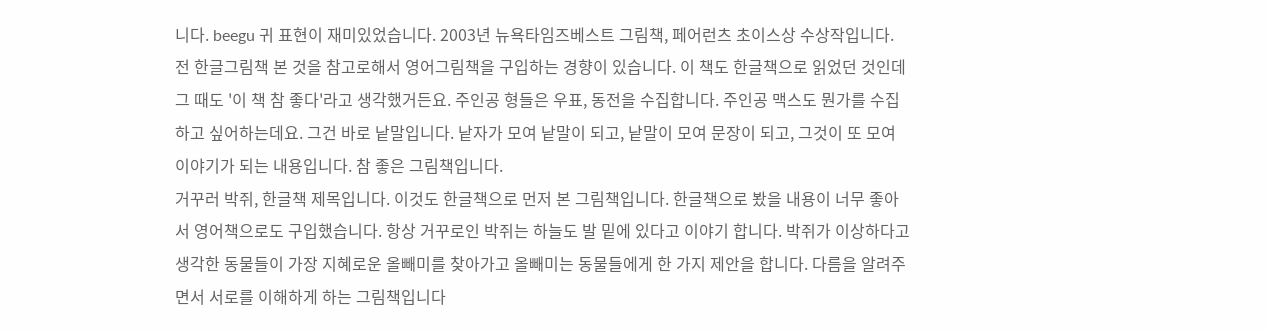니다. beegu 귀 표현이 재미있었습니다. 2003년 뉴욕타임즈베스트 그림책, 페어런츠 초이스상 수상작입니다.
전 한글그림책 본 것을 참고로해서 영어그림책을 구입하는 경향이 있습니다. 이 책도 한글책으로 읽었던 것인데 그 때도 '이 책 참 좋다'라고 생각했거든요. 주인공 형들은 우표, 동전을 수집합니다. 주인공 맥스도 뭔가를 수집하고 싶어하는데요. 그건 바로 낱말입니다. 낱자가 모여 낱말이 되고, 낱말이 모여 문장이 되고, 그것이 또 모여 이야기가 되는 내용입니다. 참 좋은 그림책입니다.
거꾸러 박쥐, 한글책 제목입니다. 이것도 한글책으로 먼저 본 그림책입니다. 한글책으로 봤을 내용이 너무 좋아서 영어책으로도 구입했습니다. 항상 거꾸로인 박쥐는 하늘도 발 밑에 있다고 이야기 합니다. 박쥐가 이상하다고 생각한 동물들이 가장 지혜로운 올빼미를 찾아가고 올빼미는 동물들에게 한 가지 제안을 합니다. 다름을 알려주면서 서로를 이해하게 하는 그림책입니다